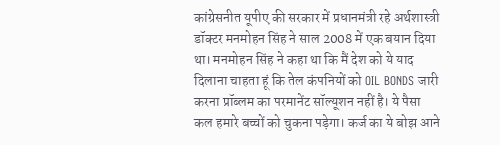कांग्रेसनीत यूपीए की सरकार में प्रधानमंत्री रहे अर्थशास्त्री डॉक्टर मनमोहन सिंह ने साल 2008 में एक बयान दिया था। मनमोहन सिंह ने कहा था कि मैं देश को ये याद दिलाना चाहता हूं कि तेल कंपनियों को OIL BONDS जारी करना प्रॉब्लम का परमानेंट सॉल्यूशन नहीं है। ये पैसा कल हमारे बच्चों को चुकना पड़ेगा। कर्ज का ये बोझ आने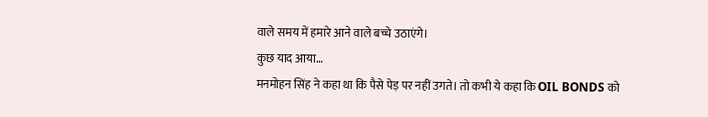वाले समय में हमारे आने वाले बच्चे उठाएंगे।
कुछ याद आया…
मनमोहन सिंह ने कहा था कि पैसे पेड़ पर नहीं उगते। तो कभी ये कहा कि OIL BONDS को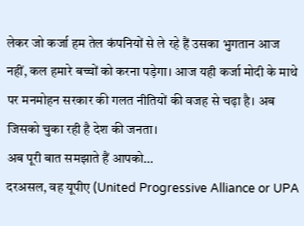लेकर जो कर्जा हम तेल कंपनियों से ले रहे हैं उसका भुगतान आज नहीं, कल हमारे बच्चों को करना पड़ेगा। आज यही कर्जा मोदी के माथे पर मनमोहन सरकार की गलत नीतियों की वजह से चढ़ा है। अब जिसको चुका रही है देश की जनता।
अब पूरी बात समझाते हैं आपको…
दरअसल, वह यूपीए (United Progressive Alliance or UPA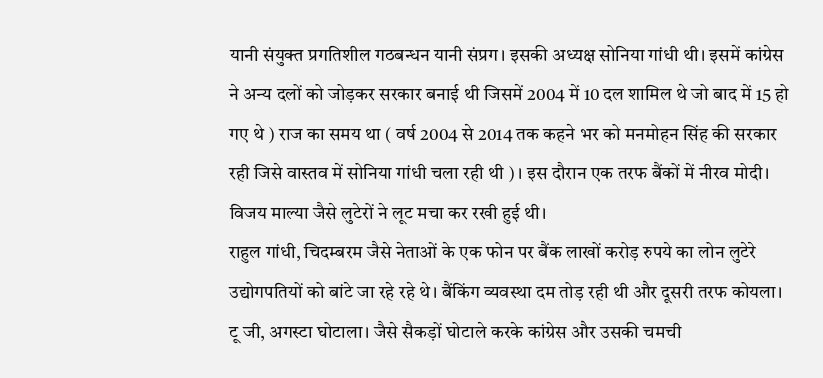यानी संयुक्त प्रगतिशील गठबन्धन यानी संप्रग। इसकी अध्यक्ष सोनिया गांधी थी। इसमें कांग्रेस ने अन्य दलों को जोड़कर सरकार बनाई थी जिसमें 2004 में 10 दल शामिल थे जो बाद में 15 हो गए थे ) राज का समय था ( वर्ष 2004 से 2014 तक कहने भर को मनमोहन सिंह की सरकार रही जिसे वास्तव में सोनिया गांधी चला रही थी )। इस दौरान एक तरफ बैंकों में नीरव मोदी। विजय माल्या जैसे लुटेरों ने लूट मचा कर रखी हुई थी।
राहुल गांधी, चिदम्बरम जैसे नेताओं के एक फोन पर बैंक लाखों करोड़ रुपये का लोन लुटेरे उद्योगपतियों को बांटे जा रहे रहे थे। बैंकिंग व्यवस्था दम तोड़ रही थी और दूसरी तरफ कोयला। टू जी, अगस्टा घोटाला। जैसे सैकड़ों घोटाले करके कांग्रेस और उसकी चमची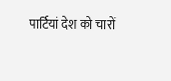पार्टियां देश को चारों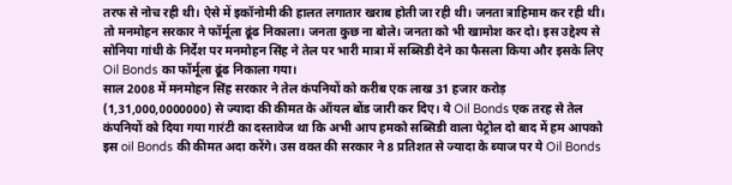तरफ से नोच रही थी। ऐसे में इकॉनोमी की हालत लगातार खराब होती जा रही थी। जनता त्राहिमाम कर रही थी। तो मनमोहन सरकार ने फॉर्मूला ढूंढ निकाला। जनता कुछ ना बोले। जनता को भी खामोश कर दो। इस उद्देश्य से सोनिया गांधी के निर्देश पर मनमोहन सिंह ने तेल पर भारी मात्रा में सब्सिडी देने का फैसला किया और इसके लिए Oil Bonds का फॉर्मूला ढूंढ निकाला गया।
साल 2008 में मनमोहन सिंह सरकार ने तेल कंपनियों को करीब एक लाख 31 हजार करोड़ (1,31,000,0000000) से ज्यादा की कीमत के ऑयल बोंड जारी कर दिए। ये Oil Bonds एक तरह से तेल कंपनियों को दिया गया गारंटी का दस्तावेज था कि अभी आप हमको सब्सिडी वाला पेट्रोल दो बाद में हम आपको इस oil Bonds की कीमत अदा करेंगे। उस वक्त की सरकार ने 8 प्रतिशत से ज्यादा के ब्याज पर ये Oil Bonds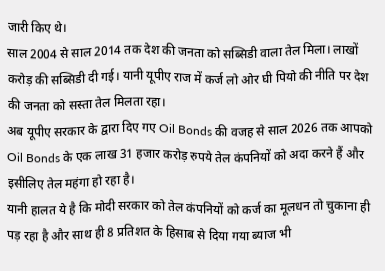जारी किए थे।
साल 2004 से साल 2014 तक देश की जनता को सब्सिडी वाला तेल मिला। लाखों करोड़ की सब्सिडी दी गई। यानी यूपीए राज में कर्ज लो ओर घी पियो की नीति पर देश की जनता को सस्ता तेल मिलता रहा।
अब यूपीए सरकार के द्वारा दिए गए Oil Bonds की वजह से साल 2026 तक आपको Oil Bonds के एक लाख 31 हजार करोड़ रुपये तेल कंपनियों को अदा करने हैं और इसीलिए तेल महंगा हो रहा है।
यानी हालत ये है कि मोदी सरकार को तेल कंपनियों को कर्ज का मूलधन तो चुकाना ही पड़ रहा है और साथ ही 8 प्रतिशत के हिसाब से दिया गया ब्याज भी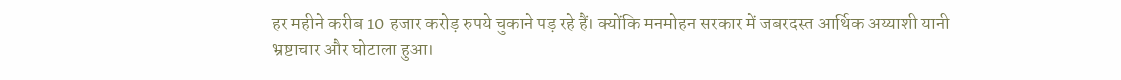हर महीने करीब 10 हजार करोड़ रुपये चुकाने पड़ रहे हैं। क्योंकि मनमोहन सरकार में जबरदस्त आर्थिक अय्याशी यानी भ्रष्टाचार और घोटाला हुआ।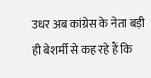उधर अब कांग्रेस के नेता बड़ी ही बेशर्मी से कह रहे हैं कि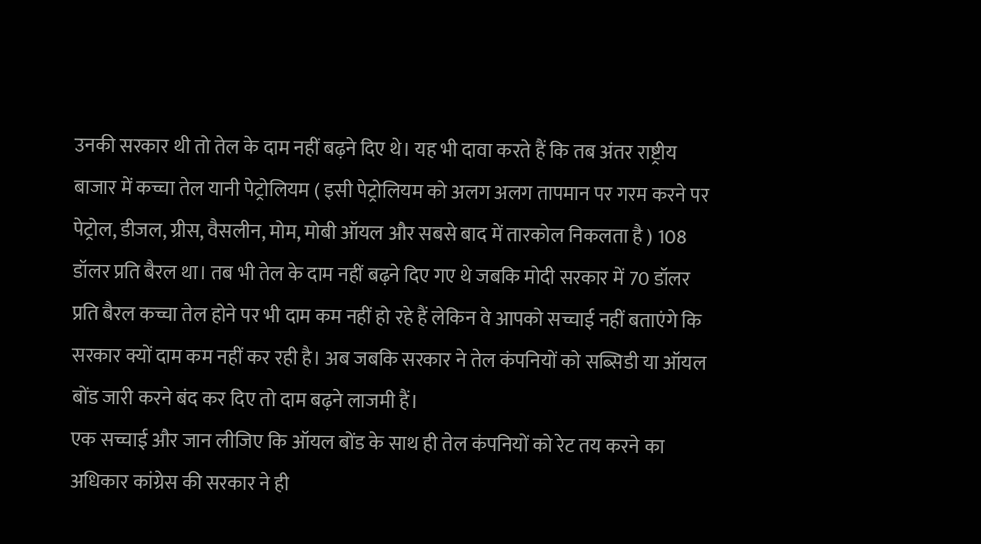उनकी सरकार थी तो तेल के दाम नहीं बढ़ने दिए थे। यह भी दावा करते हैं कि तब अंतर राष्ट्रीय बाजार में कच्चा तेल यानी पेट्रोलियम ( इसी पेट्रोलियम को अलग अलग तापमान पर गरम करने पर पेट्रोल, डीजल, ग्रीस, वैसलीन, मोम, मोबी ऑयल और सबसे बाद में तारकोल निकलता है ) 108 डॉलर प्रति बैरल था। तब भी तेल के दाम नहीं बढ़ने दिए गए थे जबकि मोदी सरकार में 70 डॉलर प्रति बैरल कच्चा तेल होने पर भी दाम कम नहीं हो रहे हैं लेकिन वे आपको सच्चाई नहीं बताएंगे कि सरकार क्यों दाम कम नहीं कर रही है। अब जबकि सरकार ने तेल कंपनियों को सब्सिडी या ऑयल बोंड जारी करने बंद कर दिए तो दाम बढ़ने लाजमी हैं।
एक सच्चाई और जान लीजिए कि ऑयल बोंड के साथ ही तेल कंपनियों को रेट तय करने का अधिकार कांग्रेस की सरकार ने ही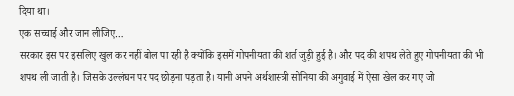दिया था।
एक सच्चाई और जान लीजिए…
सरकार इस पर इसलिए खुल कर नहीं बोल पा रही है क्योंकि इसमें गोपनीयता की शर्त जुड़ी हुई है। और पद की शपथ लेते हुए गोपनीयता की भी शपथ ली जाती है। जिसके उल्लंघन पर पद छोड़ना पड़ता है। यानी अपने अर्थशास्त्री सोनिया की अगुवाई में ऐसा खेल कर गए जो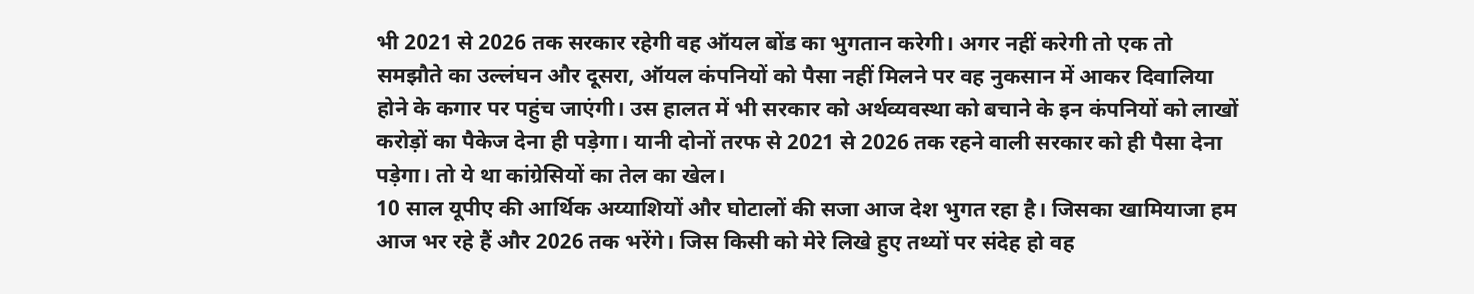भी 2021 से 2026 तक सरकार रहेगी वह ऑयल बोंड का भुगतान करेगी। अगर नहीं करेगी तो एक तो समझौते का उल्लंघन और दूसरा, ऑयल कंपनियों को पैसा नहीं मिलने पर वह नुकसान में आकर दिवालिया होने के कगार पर पहुंच जाएंगी। उस हालत में भी सरकार को अर्थव्यवस्था को बचाने के इन कंपनियों को लाखों करोड़ों का पैकेज देना ही पड़ेगा। यानी दोनों तरफ से 2021 से 2026 तक रहने वाली सरकार को ही पैसा देना पड़ेगा। तो ये था कांग्रेसियों का तेल का खेल।
10 साल यूपीए की आर्थिक अय्याशियों और घोटालों की सजा आज देश भुगत रहा है। जिसका खामियाजा हम आज भर रहे हैं और 2026 तक भरेंगे। जिस किसी को मेरे लिखे हुए तथ्यों पर संदेह हो वह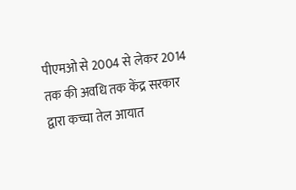पीएमओ से 2004 से लेकर 2014 तक की अवधि तक केंद्र सरकार द्वारा कच्चा तेल आयात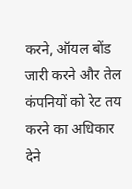करने, ऑयल बोंड जारी करने और तेल कंपनियों को रेट तय करने का अधिकार देने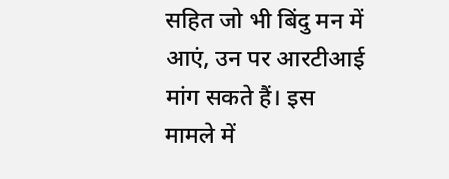सहित जो भी बिंदु मन में आएं, उन पर आरटीआई मांग सकते हैं। इस मामले में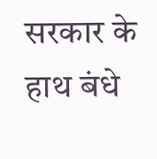सरकार के हाथ बंधे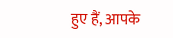हुए हैं, आपके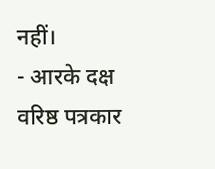नहीं।
- आरके दक्ष
वरिष्ठ पत्रकार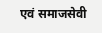एवं समाजसेवी